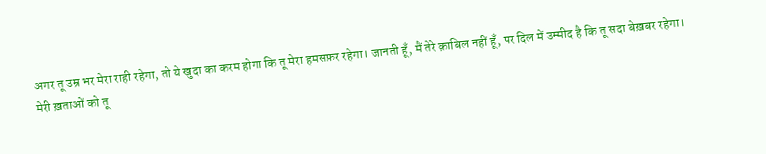अगर तू उम्र भर मेरा राही रहेगा, तो ये खुदा का करम होगा कि तू मेरा हमसफ़र रहेगा। जानती हूँ, मैं तेरे क़ाबिल नहीं हूँ, पर दिल में उम्मीद है कि तू सदा बेख़बर रहेगा।
मेरी ख़ताओं को तू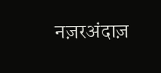नज़रअंदाज़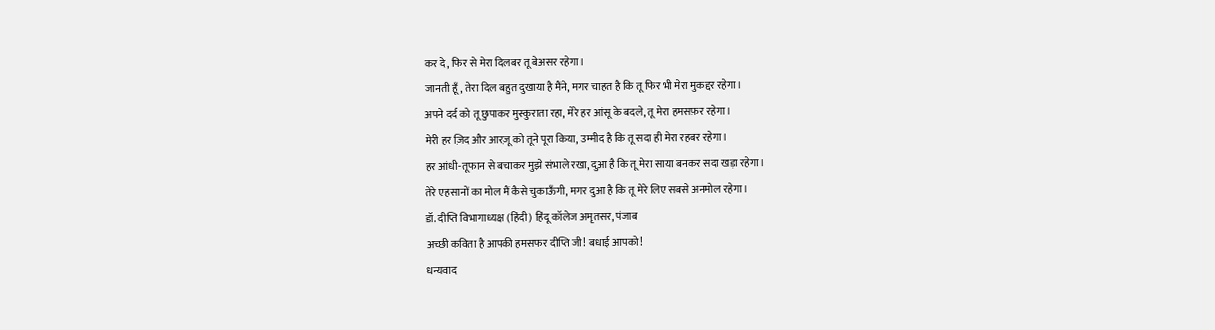कर दे, फिर से मेरा दिलबर तू बेअसर रहेगा।
जानती हूँ, तेरा दिल बहुत दुखाया है मैंने, मगर चाहत है कि तू फिर भी मेरा मुकद्दर रहेगा।
अपने दर्द को तू छुपाकर मुस्कुराता रहा, मेरे हर आंसू के बदले, तू मेरा हमसफ़र रहेगा।
मेरी हर ज़िद और आरज़ू को तूने पूरा किया, उम्मीद है कि तू सदा ही मेरा रहबर रहेगा।
हर आंधी-तूफान से बचाकर मुझे संभाले रखा, दुआ है कि तू मेरा साया बनकर सदा खड़ा रहेगा।
तेरे एहसानों का मोल मैं कैसे चुकाऊँगी, मगर दुआ है कि तू मेरे लिए सबसे अनमोल रहेगा।
डॉ. दीप्ति विभागाध्यक्ष (हिंदी) हिंदू कॉलेज अमृतसर, पंजाब
अच्छी कविता है आपकी हमसफर दीप्ति जी! बधाई आपको!
धन्यवाद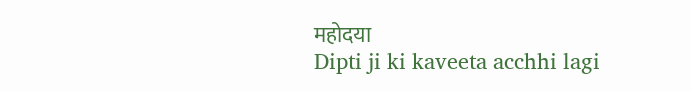महोदया
Dipti ji ki kaveeta acchhi lagi